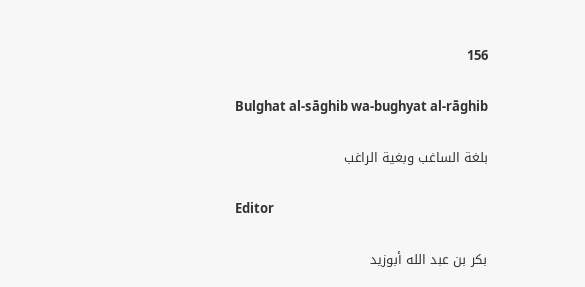156

Bulghat al-sāghib wa-bughyat al-rāghib

بلغة الساغب وبغية الراغب

Editor

بكر بن عبد الله أبوزيد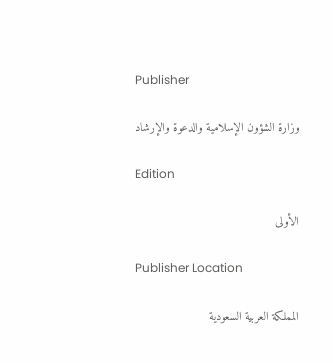Publisher

وزارة الشؤون الإسلامية والدعوة والإرشاد

Edition

الأولى

Publisher Location

المملكة العربية السعودية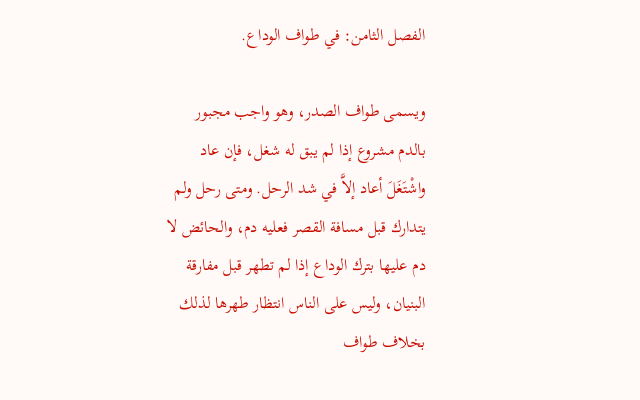الفصل الثامن: في طواف الوداع.

ويسمى طواف الصدر، وهو واجب مجبور بالدم مشروع إذا لم يبق له شغل، فإن عاد واشْتَغَلَ أعاد إلاَّ في شد الرحل. ومتى رحل ولم يتدارك قبل مسافة القصر فعليه دم، والحائض لا دم عليها بترك الوداع إذا لم تطهر قبل مفارقة البنيان، وليس على الناس انتظار طهرها لذلك بخلاف طواف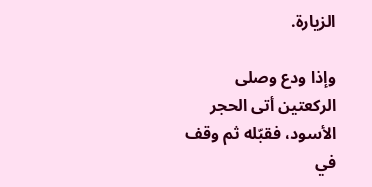الزيارة.

وإذا ودع وصلى الركعتين أتى الحجر الأسود، فقبّله ثم وقف في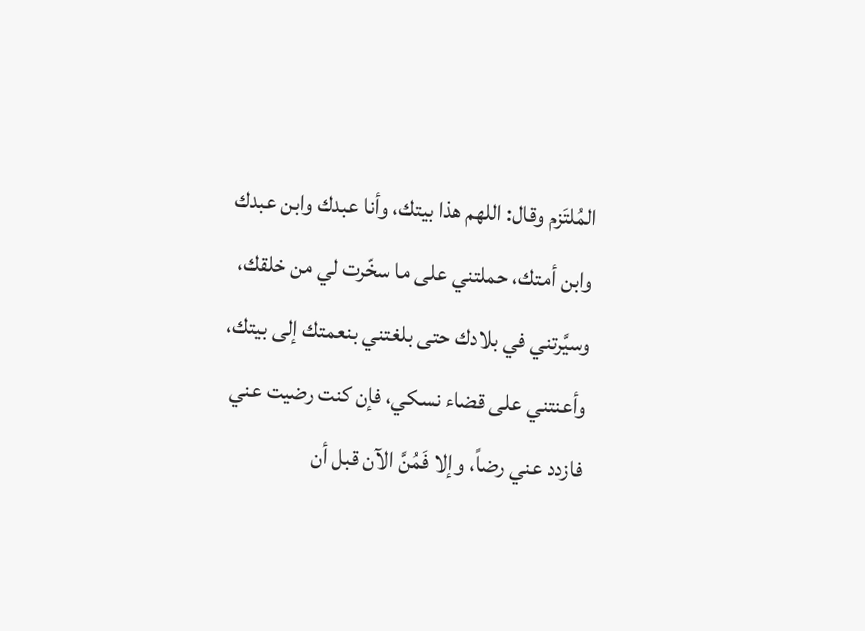المُلتَزم وقال: اللهم هذا بيتك، وأنا عبدك وابن عبدك وابن أمتك، حملتني على ما سخّرت لي من خلقك، وسيَّرتني في بلادك حتى بلغتني بنعمتك إلى بيتك، وأعنتني على قضاء نسكي، فإن كنت رضيت عني فازدد عني رضاً، وإلا فَمُنَّ الآن قبل أن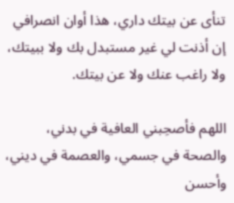تنأى عن بيتك داري، هذا أوان انصرافي إن أذنت لي غير مستبدل بك ولا ببيتك، ولا راغب عنك ولا عن بيتك.

اللهم فأصحِبني العافية في بدني، والصحة في جسمي، والعصمة في ديني، وأحسن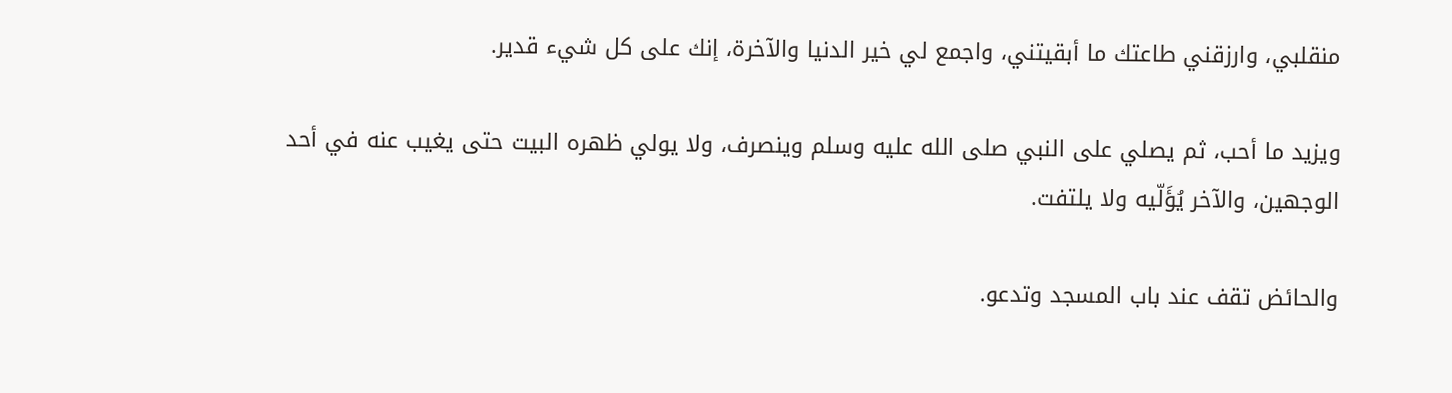منقلبي، وارزقني طاعتك ما أبقيتني، واجمع لي خير الدنيا والآخرة، إنك على كل شيء قدير.

ويزيد ما أحب، ثم يصلي على النبي صلى الله عليه وسلم وينصرف، ولا يولي ظهره البيت حتى يغيب عنه في أحد الوجهين، والآخر يُؤَلّيه ولا يلتفت.

والحائض تقف عند باب المسجد وتدعو.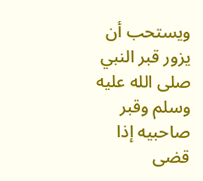ويستحب أن يزور قبر النبي صلى الله عليه وسلم وقبر صاحبيه إذا قضى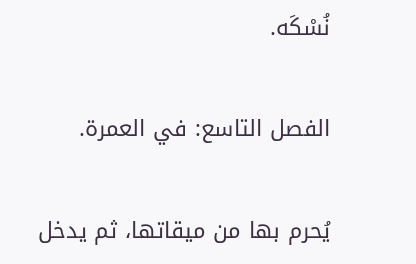نُسْكَه.

الفصل التاسع: في العمرة.

يُحرم بها من ميقاتها، ثم يدخل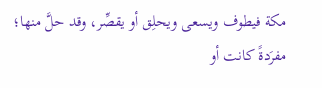مكة فيطوف ويسعى ويحلِق أو يقصِّر، وقد حلَّ منها؛ مفرَدةً كانت أو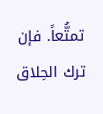تمتُّعاً. فإن ترك الحِلاق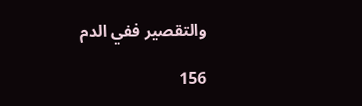والتقصير ففي الدم

156